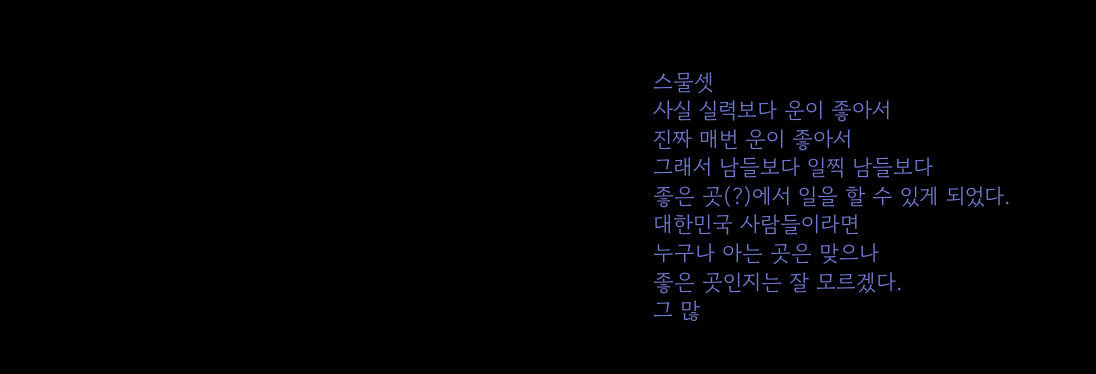스물셋
사실 실력보다 운이 좋아서
진짜 매번 운이 좋아서
그래서 남들보다 일찍 남들보다
좋은 곳(?)에서 일을 할 수 있게 되었다.
대한민국 사람들이라면
누구나 아는 곳은 맞으나
좋은 곳인지는 잘 모르겠다.
그 많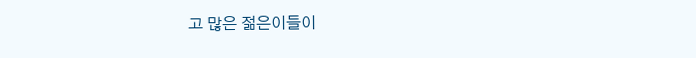고 많은 젊은이들이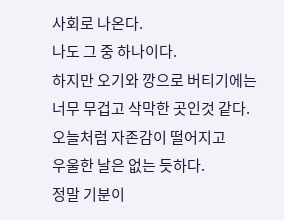사회로 나온다.
나도 그 중 하나이다.
하지만 오기와 깡으로 버티기에는
너무 무겁고 삭막한 곳인것 같다.
오늘처럼 자존감이 떨어지고
우울한 날은 없는 듯하다.
정말 기분이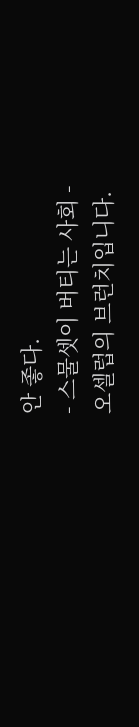안 좋다.
- 스물셋이 버티는 사회 -
오셀럽의 브런치입니다.